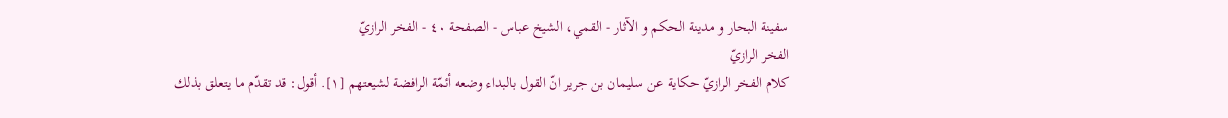سفینة البحار و مدینة الحکم و الآثار - القمي، الشيخ عباس - الصفحة ٤٠ - الفخر الرازيّ
الفخر الرازيّ
كلام الفخر الرازيّ حكاية عن سليمان بن جرير انّ القول بالبداء وضعه أئمّة الرافضة لشيعتهم [١]. أقول: قد تقدّم ما يتعلق بذلك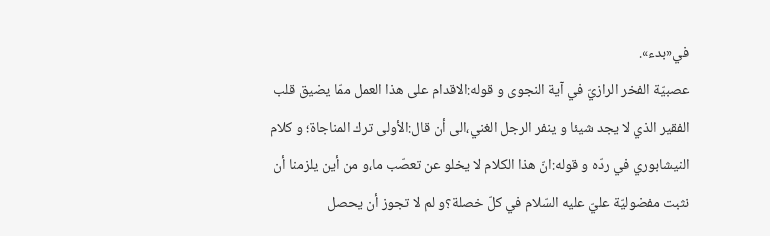في«بدء».
عصبيّة الفخر الرازيّ في آية النجوى و قوله:الاقدام على هذا العمل ممّا يضيق قلب الفقير الذي لا يجد شيئا و ينفر الرجل الغني،الى أن قال:الأولى ترك المناجاة؛ و كلام النيشابوري في ردّه و قوله:انّ هذا الكلام لا يخلو عن تعصّب ما،و من أين يلزمنا أن نثبت مفضوليّة عليّ عليه السّلام في كلّ خصلة؟و لم لا تجوز أن يحصل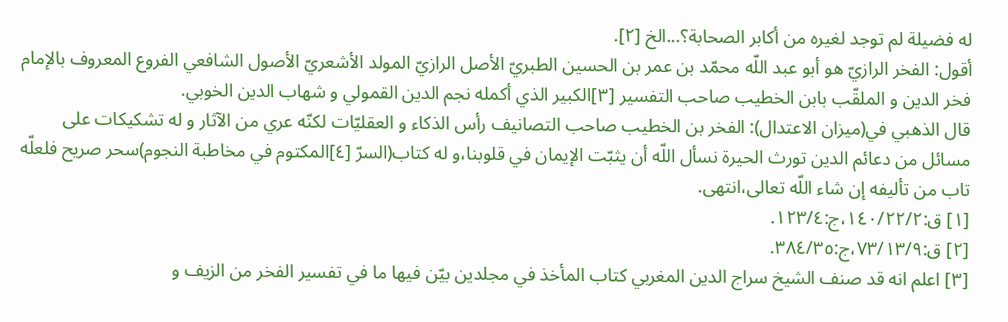له فضيلة لم توجد لغيره من أكابر الصحابة؟...الخ [٢].
أقول: الفخر الرازيّ هو أبو عبد اللّه محمّد بن عمر بن الحسين الطبريّ الأصل الرازيّ المولد الأشعريّ الأصول الشافعي الفروع المعروف بالإمام فخر الدين و الملقّب بابن الخطيب صاحب التفسير [٣]الكبير الذي أكمله نجم الدين القمولي و شهاب الدين الخوبي.
قال الذهبي في(ميزان الاعتدال): الفخر بن الخطيب صاحب التصانيف رأس الذكاء و العقليّات لكنّه عري من الآثار و له تشكيكات على مسائل من دعائم الدين تورث الحيرة نسأل اللّه أن يثبّت الإيمان في قلوبنا،و له كتاب(السرّ [٤]المكتوم في مخاطبة النجوم)سحر صريح فلعلّه تاب من تأليفه إن شاء اللّه تعالى،انتهى.
[١] ق:١٤٠/٢٢/٢،ج:١٢٣/٤.
[٢] ق:٧٣/١٣/٩،ج:٣٨٤/٣٥.
[٣] اعلم انه قد صنف الشيخ سراج الدين المغربي كتاب المأخذ في مجلدين بيّن فيها ما في تفسير الفخر من الزيف و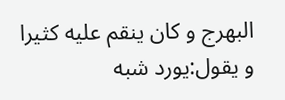البهرج و كان ينقم عليه كثيرا و يقول:يورد شبه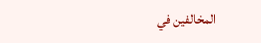المخالفين في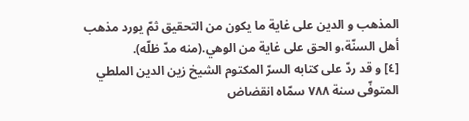المذهب و الدين على غاية ما يكون من التحقيق ثمّ يورد مذهب أهل السنّة،و الحق على غاية من الوهي.(منه مدّ ظلّه).
[٤] و قد ردّ على كتابه السرّ المكتوم الشيخ زين الدين الملطي المتوفّى سنة ٧٨٨ سمّاه انقضاض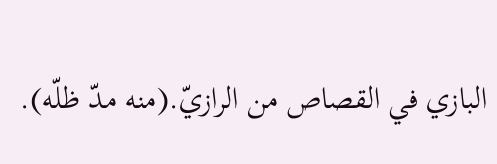البازي في القصاص من الرازيّ.(منه مدّ ظلّه).